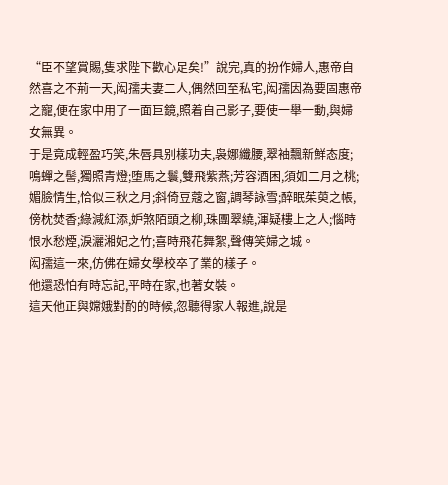“臣不望賞賜,隻求陛下歡心足矣!”說完,真的扮作婦人,惠帝自然喜之不荊一天,闳孺夫妻二人,偶然回至私宅,闳孺因為要固惠帝之寵,便在家中用了一面巨鏡,照着自己影子,要使一舉一動,與婦女無異。
于是竟成輕盈巧笑,朱唇具别樣功夫,袅娜纖腰,翠袖飄新鮮态度;鳴蟬之髻,獨照青燈;堕馬之鬟,雙飛紫燕;芳容酒困,須如二月之桃;媚臉情生,恰似三秋之月;斜倚豆蔻之窗,調琴詠雪;醉眠茱萸之帳,傍枕焚香;綠減紅添,妒煞陌頭之柳,珠團翠繞,渾疑樓上之人;惱時恨水愁煙,淚灑湘妃之竹;喜時飛花舞絮,聲傳笑婦之城。
闳孺這一來,仿佛在婦女學校卒了業的樣子。
他還恐怕有時忘記,平時在家,也著女裝。
這天他正與嫦娥對酌的時候,忽聽得家人報進,說是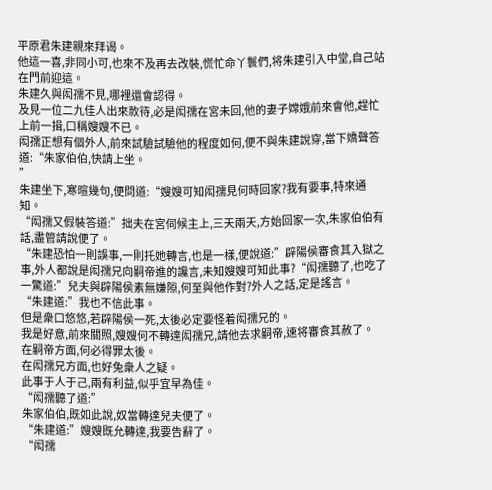平原君朱建親來拜谒。
他這一喜,非同小可,也來不及再去改裝,慌忙命丫鬟們,将朱建引入中堂,自己站在門前迎這。
朱建久與闳孺不見,哪裡還會認得。
及見一位二九佳人出來款待,必是闳孺在宮未回,他的妻子嫦娥前來會他,趕忙上前一揖,口稱嫂嫂不已。
闳孺正想有個外人,前來試驗試驗他的程度如何,便不與朱建說穿,當下嬌聲答道:“朱家伯伯,快請上坐。
”
朱建坐下,寒暄幾句,便問道:“嫂嫂可知闳孺見何時回家?我有要事,特來通知。
“闳孺又假裝答道:”拙夫在宮伺候主上,三天兩天,方始回家一次,朱家伯伯有話,盡管請說便了。
“朱建恐怕一則誤事,一則托她轉言,也是一樣,便說道:”辟陽侯審食其入獄之事,外人都說是闳孺兄向嗣帝進的讒言,未知嫂嫂可知此事?“闳孺聽了,也吃了一驚道:”兒夫與辟陽侯素無嫌隙,何至與他作對?外人之話,定是謠言。
“朱建道:”我也不信此事。
但是衆口悠悠,若辟陽侯一死,太後必定要怪着闳孺兄的。
我是好意,前來關照,嫂嫂何不轉達闳孺兄,請他去求嗣帝,速将審食其赦了。
在嗣帝方面,何必得罪太後。
在闳孺兄方面,也好兔衆人之疑。
此事于人于己,兩有利益,似乎宜早為佳。
“闳孺聽了道:”
朱家伯伯,既如此說,奴當轉達兒夫便了。
“朱建道:”嫂嫂既允轉達,我要告辭了。
“闳孺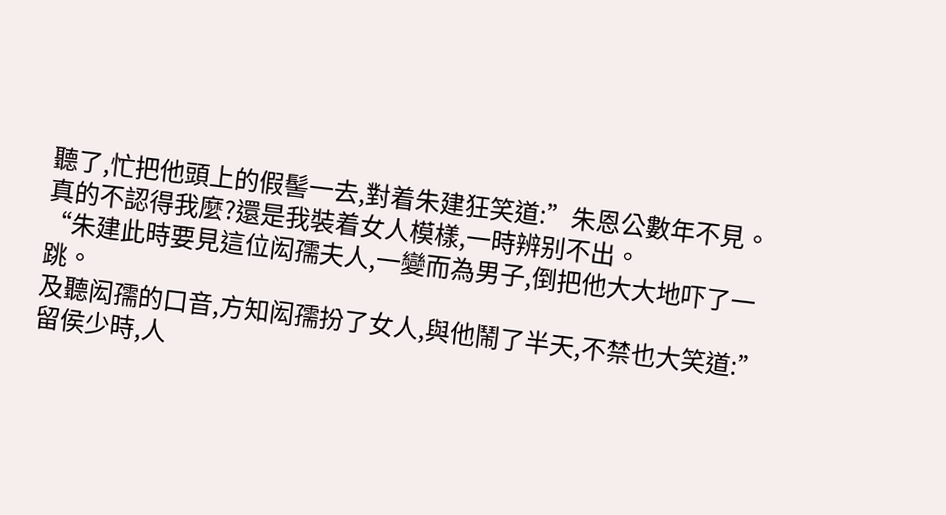聽了,忙把他頭上的假髻一去,對着朱建狂笑道:”朱恩公數年不見。
真的不認得我麼?還是我裝着女人模樣,一時辨别不出。
“朱建此時要見這位闳孺夫人,一變而為男子,倒把他大大地吓了一跳。
及聽闳孺的口音,方知闳孺扮了女人,與他鬧了半天,不禁也大笑道:”留侯少時,人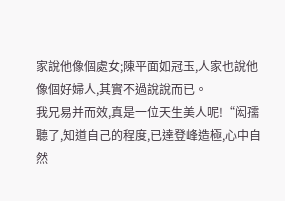家說他像個處女;陳平面如冠玉,人家也說他像個好婦人,其實不過說說而已。
我兄易并而效,真是一位天生美人呢!“闳孺聽了,知道自己的程度,已達登峰造極,心中自然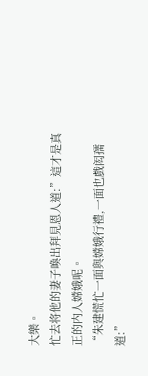大樂。
忙去将他的妻子喚出拜見恩人道:”這才是真正的内人嫦娥呢。
“朱建慌忙一面與嫦娥行禮,一面也戲闳孺道:”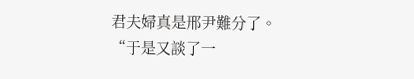君夫婦真是邢尹難分了。
“于是又談了一